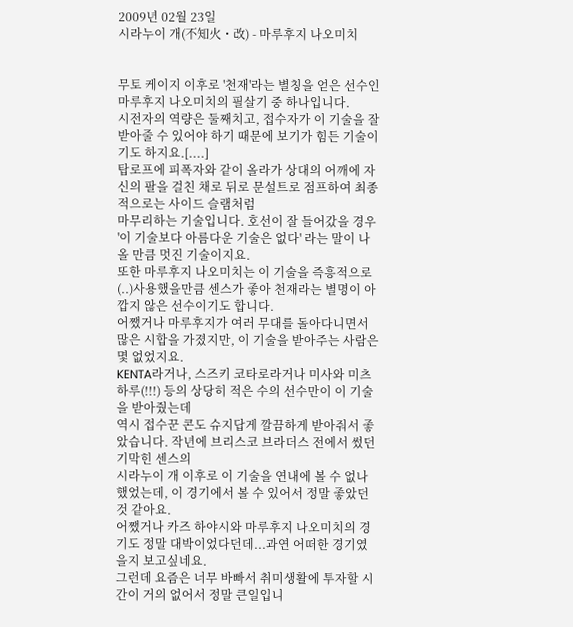2009년 02월 23일
시라누이 개(不知火・改) - 마루후지 나오미치


무토 케이지 이후로 '천재'라는 별칭을 얻은 선수인 마루후지 나오미치의 필살기 중 하나입니다.
시전자의 역량은 둘째치고, 접수자가 이 기술을 잘 받아줄 수 있어야 하기 때문에 보기가 힘든 기술이기도 하지요.[....]
탑로프에 피폭자와 같이 올라가 상대의 어깨에 자신의 팔을 걸친 채로 뒤로 문설트로 점프하여 최종적으로는 사이드 슬램처럼
마무리하는 기술입니다. 호선이 잘 들어갔을 경우 '이 기술보다 아름다운 기술은 없다' 라는 말이 나올 만큼 멋진 기술이지요.
또한 마루후지 나오미치는 이 기술을 즉흥적으로(..)사용했을만큼 센스가 좋아 천재라는 별명이 아깝지 않은 선수이기도 합니다.
어쨌거나 마루후지가 여러 무대를 돌아다니면서 많은 시합을 가졌지만, 이 기술을 받아주는 사람은 몇 없었지요.
KENTA라거나, 스즈키 코타로라거나 미사와 미츠하루(!!!) 등의 상당히 적은 수의 선수만이 이 기술을 받아줬는데
역시 접수꾼 콘도 슈지답게 깔끔하게 받아줘서 좋았습니다. 작년에 브리스코 브라더스 전에서 썼던 기막힌 센스의
시라누이 개 이후로 이 기술을 연내에 볼 수 없나 했었는데, 이 경기에서 볼 수 있어서 정말 좋았던 것 같아요.
어쨌거나 카즈 하야시와 마루후지 나오미치의 경기도 정말 대박이었다던데...과연 어떠한 경기였을지 보고싶네요.
그런데 요즘은 너무 바빠서 취미생활에 투자할 시간이 거의 없어서 정말 큰일입니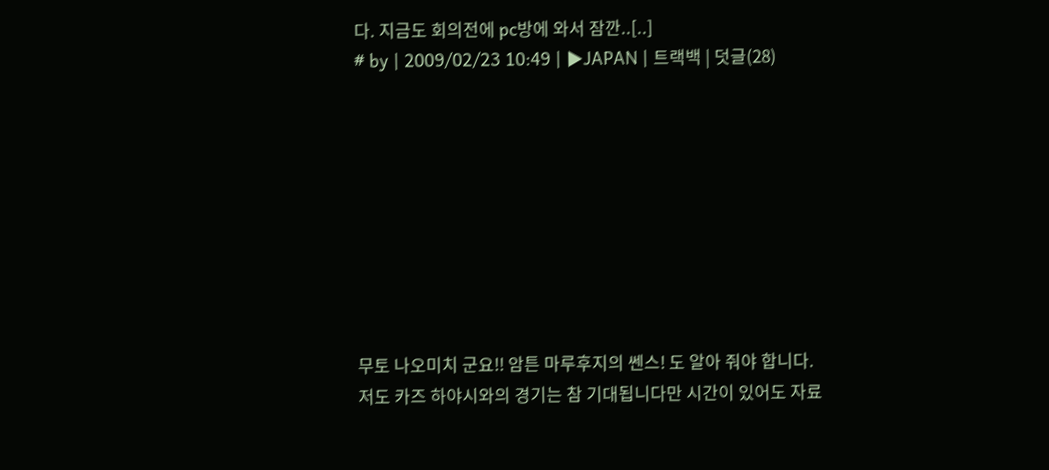다. 지금도 회의전에 pc방에 와서 잠깐..[..]
# by | 2009/02/23 10:49 | ▶JAPAN | 트랙백 | 덧글(28)









무토 나오미치 군요!! 암튼 마루후지의 쎈스! 도 알아 줘야 합니다.
저도 카즈 하야시와의 경기는 참 기대됩니다만 시간이 있어도 자료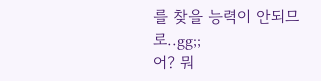를 찾을 능력이 안되므로..gg;;
어? 뭐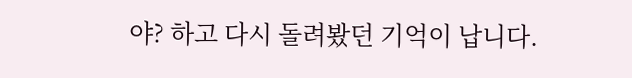야? 하고 다시 돌려봤던 기억이 납니다.